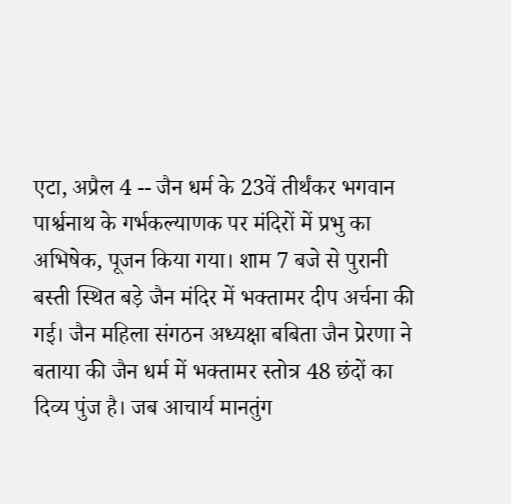एटा, अप्रैल 4 -- जैन धर्म के 23वें तीर्थंकर भगवान पार्श्वनाथ के गर्भकल्याणक पर मंदिरों में प्रभु का अभिषेक, पूजन किया गया। शाम 7 बजे से पुरानी बस्ती स्थित बड़े जैन मंदिर में भक्तामर दीप अर्चना की गई। जैन महिला संगठन अध्यक्षा बबिता जैन प्रेरणा ने बताया की जैन धर्म में भक्तामर स्तोत्र 48 छंदों का दिव्य पुंज है। जब आचार्य मानतुंग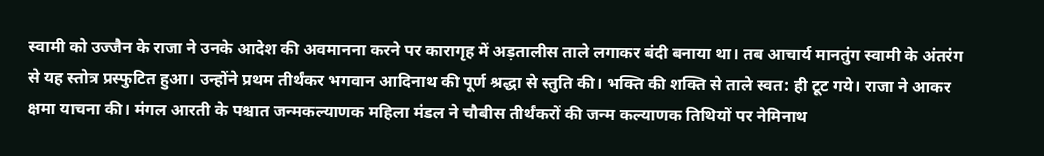स्वामी को उज्जैन के राजा ने उनके आदेश की अवमानना करने पर कारागृह में अड़तालीस ताले लगाकर बंदी बनाया था। तब आचार्य मानतुंग स्वामी के अंतरंग से यह स्तोत्र प्रस्फुटित हुआ। उन्होंने प्रथम तीर्थंकर भगवान आदिनाथ की पूर्ण श्रद्धा से स्तुति की। भक्ति की शक्ति से ताले स्वत: ही टूट गये। राजा ने आकर क्षमा याचना की। मंगल आरती के पश्चात जन्मकल्याणक महिला मंडल ने चौबीस तीर्थंकरों की जन्म कल्याणक तिथियों पर नेमिनाथ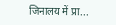जिनालय में प्रा...